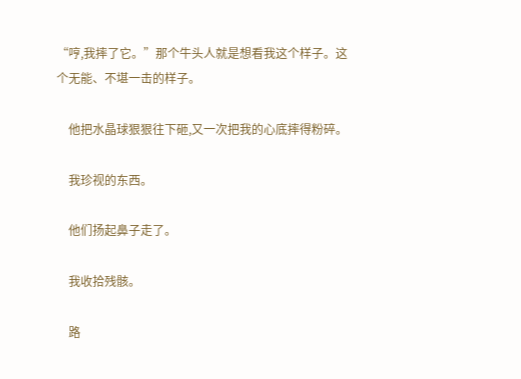“哼,我摔了它。”那个牛头人就是想看我这个样子。这个无能、不堪一击的样子。

    他把水晶球狠狠往下砸,又一次把我的心底摔得粉碎。

    我珍视的东西。

    他们扬起鼻子走了。

    我收拾残骸。

    路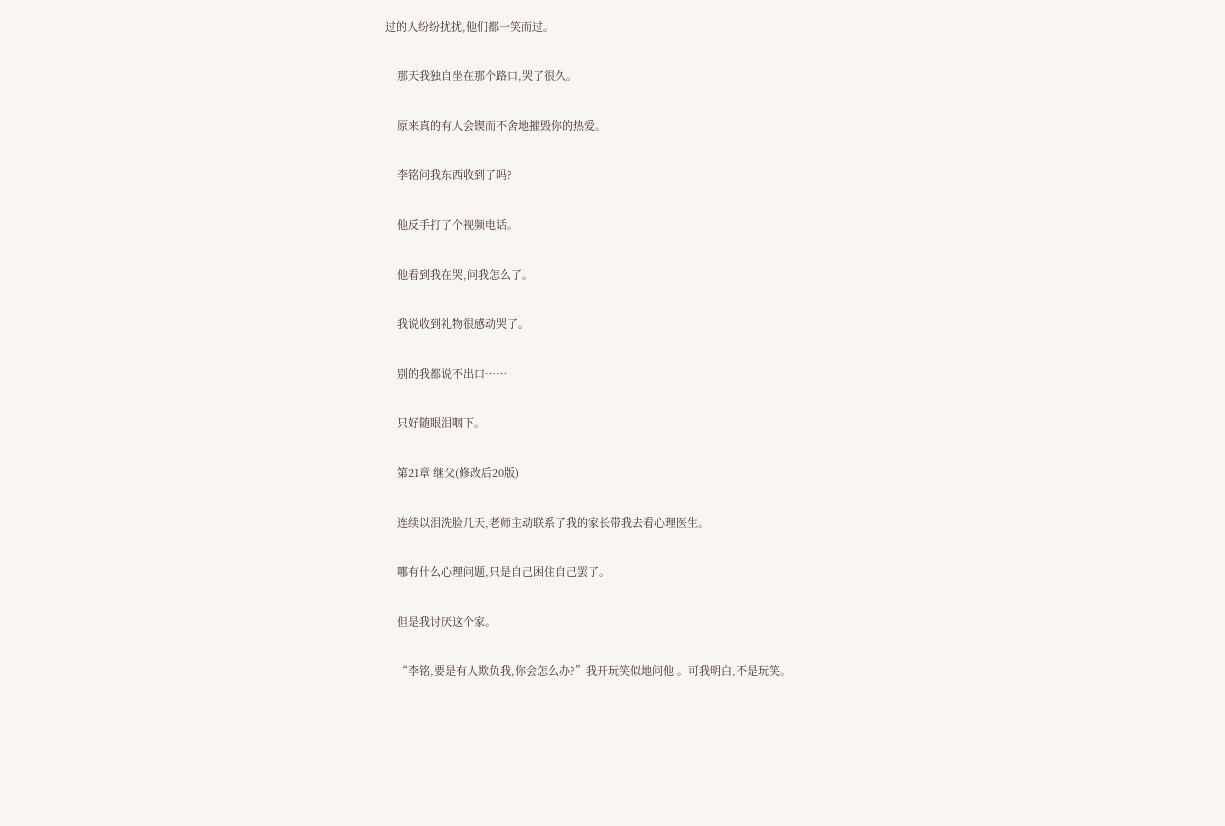过的人纷纷扰扰,他们都一笑而过。

    那天我独自坐在那个路口,哭了很久。

    原来真的有人会锲而不舍地摧毁你的热爱。

    李铭问我东西收到了吗?

    他反手打了个视频电话。

    他看到我在哭,问我怎么了。

    我说收到礼物很感动哭了。

    别的我都说不出口……

    只好随眼泪咽下。

    第21章 继父(修改后20版)

    连续以泪洗脸几天,老师主动联系了我的家长带我去看心理医生。

    哪有什么心理问题,只是自己困住自己罢了。

    但是我讨厌这个家。

    “李铭,要是有人欺负我,你会怎么办?”我开玩笑似地问他 。可我明白,不是玩笑。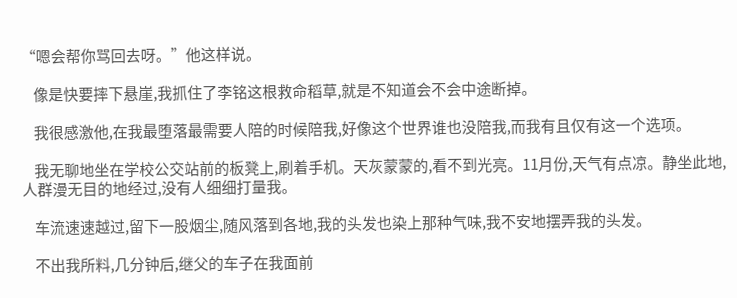“嗯会帮你骂回去呀。”他这样说。

    像是快要摔下悬崖,我抓住了李铭这根救命稻草,就是不知道会不会中途断掉。

    我很感激他,在我最堕落最需要人陪的时候陪我,好像这个世界谁也没陪我,而我有且仅有这一个选项。

    我无聊地坐在学校公交站前的板凳上,刷着手机。天灰蒙蒙的,看不到光亮。11月份,天气有点凉。静坐此地,人群漫无目的地经过,没有人细细打量我。

    车流速速越过,留下一股烟尘,随风落到各地,我的头发也染上那种气味,我不安地摆弄我的头发。

    不出我所料,几分钟后,继父的车子在我面前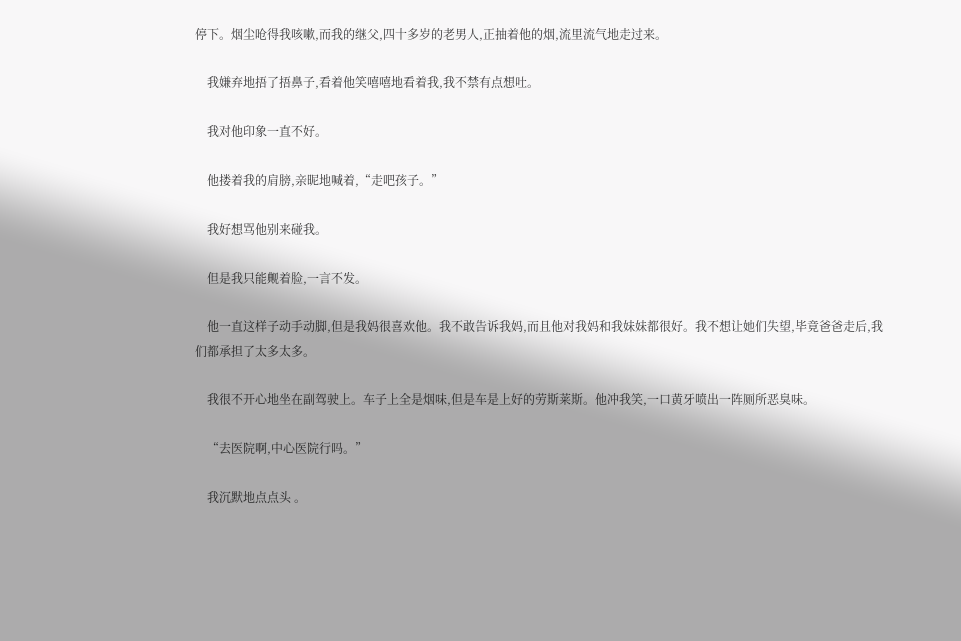停下。烟尘呛得我咳嗽,而我的继父,四十多岁的老男人,正抽着他的烟,流里流气地走过来。

    我嫌弃地捂了捂鼻子,看着他笑嘻嘻地看着我,我不禁有点想吐。

    我对他印象一直不好。

    他搂着我的肩膀,亲昵地喊着,“走吧孩子。”

    我好想骂他别来碰我。

    但是我只能觍着脸,一言不发。

    他一直这样子动手动脚,但是我妈很喜欢他。我不敢告诉我妈,而且他对我妈和我妹妹都很好。我不想让她们失望,毕竟爸爸走后,我们都承担了太多太多。

    我很不开心地坐在副驾驶上。车子上全是烟味,但是车是上好的劳斯莱斯。他冲我笑,一口黄牙喷出一阵厕所恶臭味。

    “去医院啊,中心医院行吗。”

    我沉默地点点头 。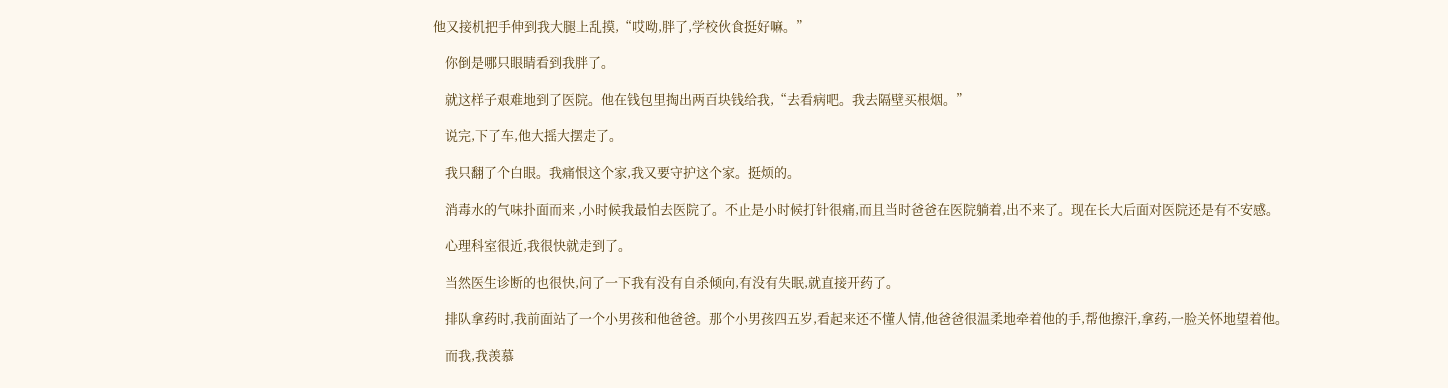他又接机把手伸到我大腿上乱摸,“哎呦,胖了,学校伙食挺好嘛。”

    你倒是哪只眼睛看到我胖了。

    就这样子艰难地到了医院。他在钱包里掏出两百块钱给我,“去看病吧。我去隔壁买根烟。”

    说完,下了车,他大摇大摆走了。

    我只翻了个白眼。我痛恨这个家,我又要守护这个家。挺烦的。

    消毒水的气味扑面而来 ,小时候我最怕去医院了。不止是小时候打针很痛,而且当时爸爸在医院躺着,出不来了。现在长大后面对医院还是有不安感。

    心理科室很近,我很快就走到了。

    当然医生诊断的也很快,问了一下我有没有自杀倾向,有没有失眠,就直接开药了。

    排队拿药时,我前面站了一个小男孩和他爸爸。那个小男孩四五岁,看起来还不懂人情,他爸爸很温柔地牵着他的手,帮他擦汗,拿药,一脸关怀地望着他。

    而我,我羡慕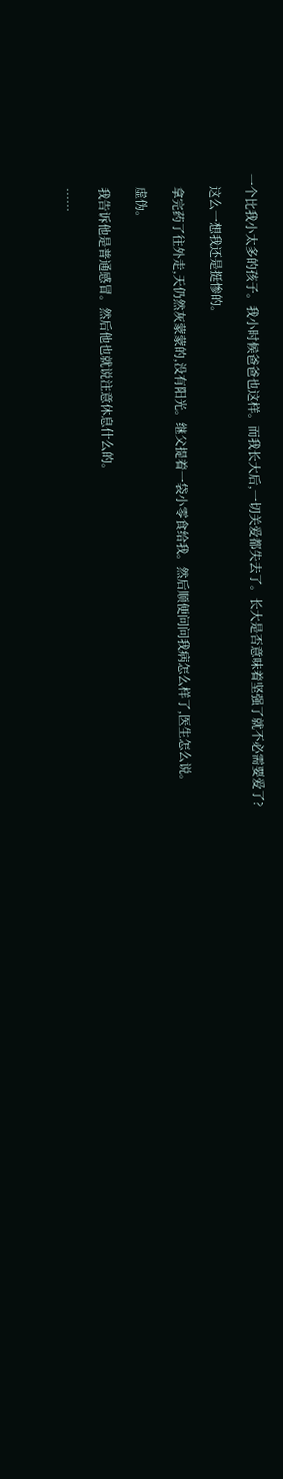一个比我小太多的孩子。我小时候爸爸也这样。而我长大后,一切关爱都失去了。长大是否意味着坚强了就不必需要爱了?

    这么一想我还是挺惨的。

    拿完药了往外走,天仍然灰蒙蒙的,没有阳光。继父提着一袋小零食给我。然后顺便问问我病怎么样了,医生怎么说。

    虚伪。

    我告诉他是普通感冒。然后他也就说注意休息什么的。

    ……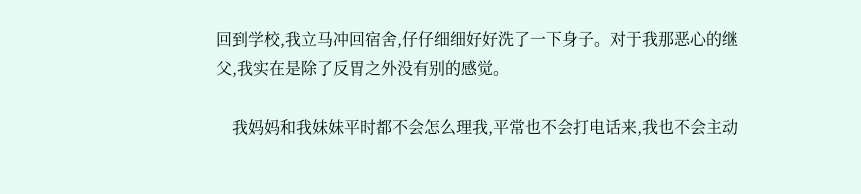回到学校,我立马冲回宿舍,仔仔细细好好洗了一下身子。对于我那恶心的继父,我实在是除了反胃之外没有别的感觉。

    我妈妈和我妹妹平时都不会怎么理我,平常也不会打电话来,我也不会主动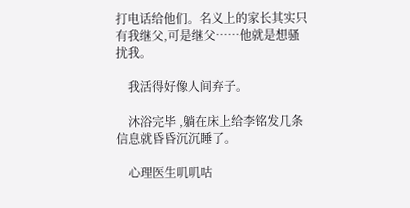打电话给他们。名义上的家长其实只有我继父,可是继父……他就是想骚扰我。

    我活得好像人间弃子。

    沐浴完毕 ,躺在床上给李铭发几条信息就昏昏沉沉睡了。

    心理医生叽叽咕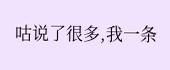咕说了很多,我一条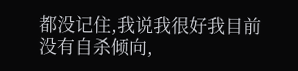都没记住,我说我很好我目前没有自杀倾向,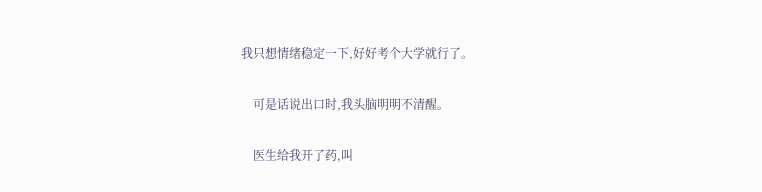我只想情绪稳定一下,好好考个大学就行了。

    可是话说出口时,我头脑明明不清醒。

    医生给我开了药,叫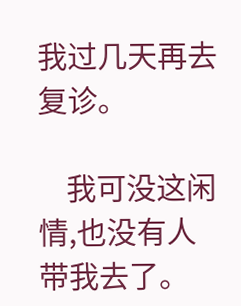我过几天再去复诊。

    我可没这闲情,也没有人带我去了。